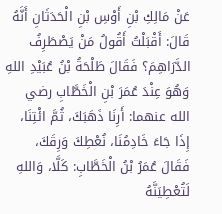عَنْ مَالِكِ بْنِ أَوْسِ بْنِ الْحَدَثَانِ أَنَّهُ قَالَ: أَقْبَلْتُ أَقُولُ مَنْ يَصْطَرِفُ الدَّرَاهِمَ؟ فَقَالَ طَلْحَةُ بْنُ عُبَيْدِ اللهِ وَهُوَ عِنْدَ عُمَرَ بْنِ الْخَطَّابِ رضي الله عنهما: أَرِنَا ذَهَبَكَ، ثُمَّ ائْتِنَا، إِذَا جَاءَ خَادِمُنَا، نُعْطِكَ وَرِقَكَ، فَقَالَ عُمَرُ بْنُ الْخَطَّابِ: كَلَّا، وَاللهِ لَتُعْطِيَنَّهُ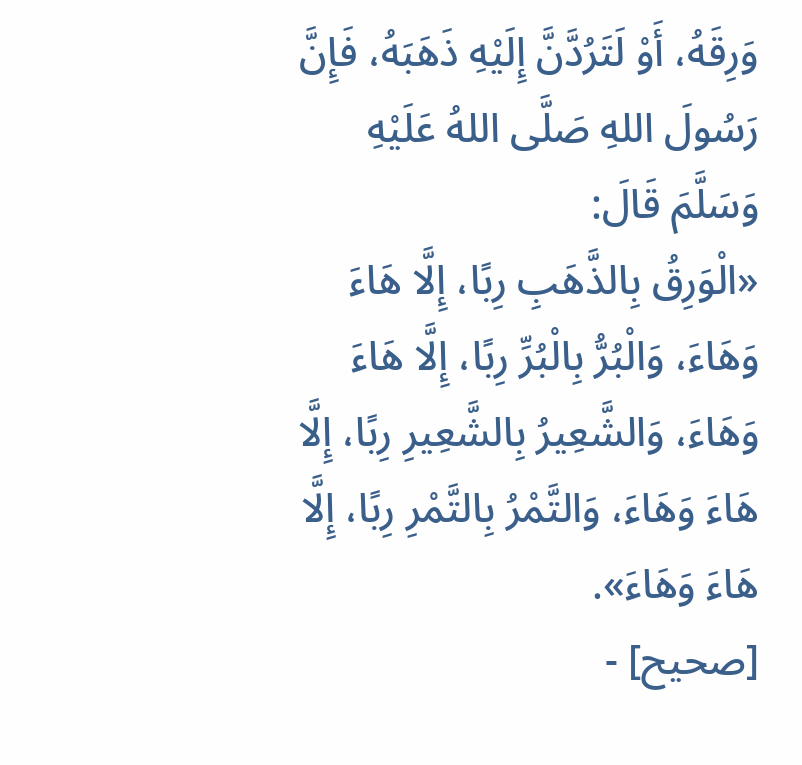وَرِقَهُ، أَوْ لَتَرُدَّنَّ إِلَيْهِ ذَهَبَهُ، فَإِنَّ رَسُولَ اللهِ صَلَّى اللهُ عَلَيْهِ وَسَلَّمَ قَالَ:
«الْوَرِقُ بِالذَّهَبِ رِبًا، إِلَّا هَاءَ وَهَاءَ، وَالْبُرُّ بِالْبُرِّ رِبًا، إِلَّا هَاءَ وَهَاءَ، وَالشَّعِيرُ بِالشَّعِيرِ رِبًا، إِلَّا هَاءَ وَهَاءَ، وَالتَّمْرُ بِالتَّمْرِ رِبًا، إِلَّا هَاءَ وَهَاءَ».
[صحيح] -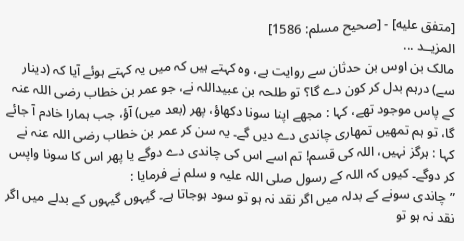[متفق عليه] - [صحيح مسلم: 1586]
المزيــد ...
مالک بن اوس بن حدثان سے روایت ہے، وہ کہتے ہیں کہ میں یہ کہتے ہوئے آیا کہ (دینار سے) درہم بدل کر کون دے گا؟ تو طلحہ بن عبیداللہ نے، جو عمر بن خطاب رضی اللہ عنہ کے پاس موجود تھے، کہا : مجھے اپنا سونا دکھاؤ، پھر (بعد میں) آؤ، جب ہمارا خادم آ جائے گا، تو ہم تمھیں تمھاری چاندی دے دیں گے۔ یہ سن کر عمر بن خطاب رضی اللہ عنہ نے کہا : ہرگز نہیں، اللہ کی قسم! تم اسے اس کی چاندی دے دوگے یا پھر اس کا سونا واپس کر دوگے۔ کیوں کہ اللہ کے رسول صلی اللہ علیہ و سلم نے فرمایا :
”چاندی سونے کے بدلہ میں اگر نقد نہ ہو تو سود ہوجاتا ہے۔ گیہوں گیہوں کے بدلے میں اگر نقد نہ ہو تو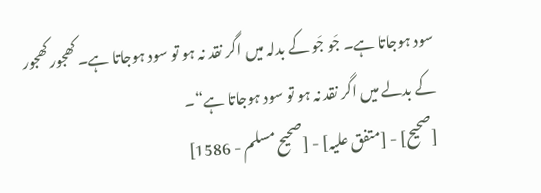سود ہوجاتا ہے۔ جَو جَو کے بدلہ میں اگر نقد نہ ہو تو سود ہوجاتا ہے۔ کھجور کھجور کے بدلے میں اگر نقد نہ ہو تو سود ہوجاتا ہے“۔
[صحیح] - [متفق علیہ] - [صحيح مسلم - 1586]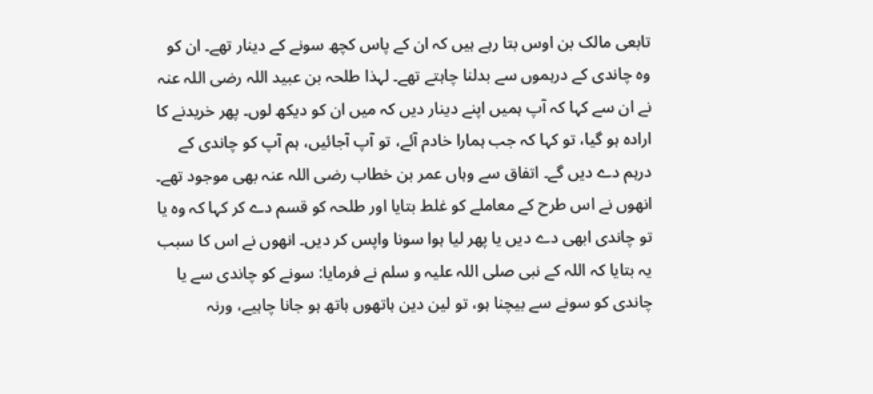تابعی مالک بن اوس بتا رہے ہیں کہ ان کے پاس کچھ سونے کے دینار تھے۔ ان کو وہ چاندی کے درہموں سے بدلنا چاہتے تھے۔ لہذا طلحہ بن عبید اللہ رضی اللہ عنہ نے ان سے کہا کہ آپ ہمیں اپنے دینار دیں کہ میں ان کو دیکھ لوں۔ پھر خریدنے کا ارادہ ہو گیا، تو کہا کہ جب ہمارا خادم آئے، تو آپ آجائيں، ہم آپ کو چاندی کے درہم دے دیں گے۔ اتفاق سے وہاں عمر بن خطاب رضی اللہ عنہ بھی موجود تھے۔ انھوں نے اس طرح کے معاملے کو غلط بتایا اور طلحہ کو قسم دے کر کہا کہ وہ یا تو چاندی ابھی دے دیں یا پھر لیا ہوا سونا واپس کر دیں۔ انھوں نے اس کا سبب یہ بتایا کہ اللہ کے نبی صلی اللہ علیہ و سلم نے فرمایا: سونے کو چاندی سے یا چاندی کو سونے سے بيچنا ہو، تو لین دین ہاتھوں ہاتھ ہو جانا چاہیے، ورنہ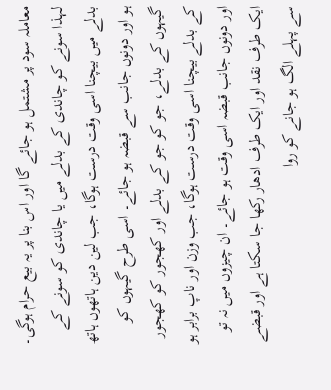معاملہ سود پر مشتمل ہو جائے گا اور اس بنا پر یہ بیع حرام ہوگی۔ لہذا سونے کو چاندی کے بدلے میں یا چاندی کو سونے کے بدلے میں بیچنا اسی وقت درست ہوگا، جب لین دین ہاتھوں ہاتھ ہو اور دونوں جانب سے قبضہ ہو جائے۔ اسی طرح گیہوں کو گیہوں کے بدلے، جو کو جو کے بدلے اور کھجور کو کھجور کے بدلے بیچنا اسی وقت درست ہوگا، جب وزن اور ناپ برابر ہو اور دونوں جانب قبضہ اسی وقت ہو جائے۔ ان چيزوں میں نہ تو ایک طرف نقد اور ایک طرف ادھار رکھا جا سکتا ہے اور قبضے سے پہلے الگ ہو جانے کو روا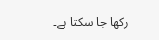رکھا جا سکتا ہے۔